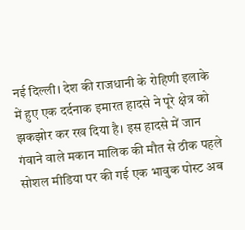नई दिल्ली। देश की राजधानी के रोहिणी इलाके में हुए एक दर्दनाक इमारत हादसे ने पूरे क्षेत्र को झकझोर कर रख दिया है। इस हादसे में जान गंवाने वाले मकान मालिक की मौत से ठीक पहले सोशल मीडिया पर की गई एक भावुक पोस्ट अब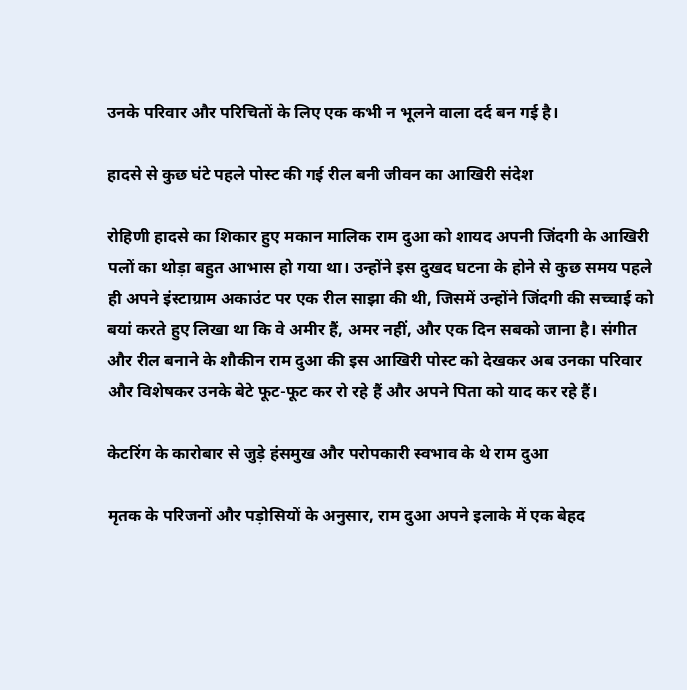उनके परिवार और परिचितों के लिए एक कभी न भूलने वाला दर्द बन गई है।

हादसे से कुछ घंटे पहले पोस्ट की गई रील बनी जीवन का आखिरी संदेश

रोहिणी हादसे का शिकार हुए मकान मालिक राम दुआ को शायद अपनी जिंदगी के आखिरी पलों का थोड़ा बहुत आभास हो गया था। उन्होंने इस दुखद घटना के होने से कुछ समय पहले ही अपने इंस्टाग्राम अकाउंट पर एक रील साझा की थी, जिसमें उन्होंने जिंदगी की सच्चाई को बयां करते हुए लिखा था कि वे अमीर हैं, अमर नहीं, और एक दिन सबको जाना है। संगीत और रील बनाने के शौकीन राम दुआ की इस आखिरी पोस्ट को देखकर अब उनका परिवार और विशेषकर उनके बेटे फूट-फूट कर रो रहे हैं और अपने पिता को याद कर रहे हैं।

केटरिंग के कारोबार से जुड़े हंसमुख और परोपकारी स्वभाव के थे राम दुआ

मृतक के परिजनों और पड़ोसियों के अनुसार, राम दुआ अपने इलाके में एक बेहद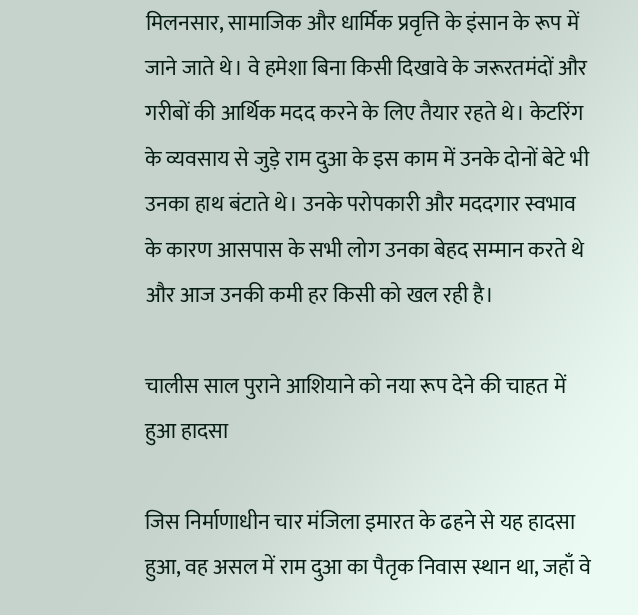मिलनसार, सामाजिक और धार्मिक प्रवृत्ति के इंसान के रूप में जाने जाते थे। वे हमेशा बिना किसी दिखावे के जरूरतमंदों और गरीबों की आर्थिक मदद करने के लिए तैयार रहते थे। केटरिंग के व्यवसाय से जुड़े राम दुआ के इस काम में उनके दोनों बेटे भी उनका हाथ बंटाते थे। उनके परोपकारी और मददगार स्वभाव के कारण आसपास के सभी लोग उनका बेहद सम्मान करते थे और आज उनकी कमी हर किसी को खल रही है।

चालीस साल पुराने आशियाने को नया रूप देने की चाहत में हुआ हादसा

जिस निर्माणाधीन चार मंजिला इमारत के ढहने से यह हादसा हुआ, वह असल में राम दुआ का पैतृक निवास स्थान था, जहाँ वे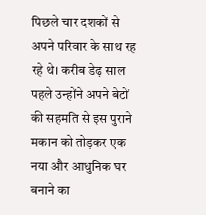पिछले चार दशकों से अपने परिवार के साथ रह रहे थे। करीब डेढ़ साल पहले उन्होंने अपने बेटों की सहमति से इस पुराने मकान को तोड़कर एक नया और आधुनिक घर बनाने का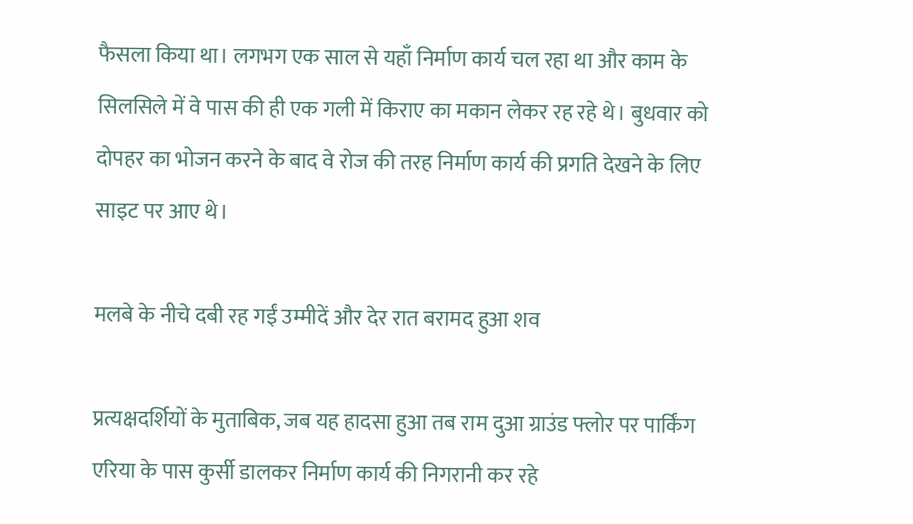फैसला किया था। लगभग एक साल से यहाँ निर्माण कार्य चल रहा था और काम के सिलसिले में वे पास की ही एक गली में किराए का मकान लेकर रह रहे थे। बुधवार को दोपहर का भोजन करने के बाद वे रोज की तरह निर्माण कार्य की प्रगति देखने के लिए साइट पर आए थे।

मलबे के नीचे दबी रह गईं उम्मीदें और देर रात बरामद हुआ शव

प्रत्यक्षदर्शियों के मुताबिक, जब यह हादसा हुआ तब राम दुआ ग्राउंड फ्लोर पर पार्किंग एरिया के पास कुर्सी डालकर निर्माण कार्य की निगरानी कर रहे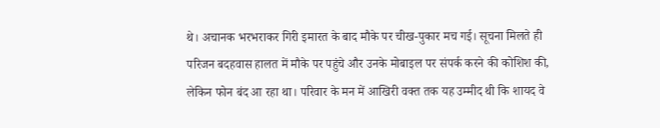थे। अचानक भरभराकर गिरी इमारत के बाद मौके पर चीख-पुकार मच गई। सूचना मिलते ही परिजन बदहवास हालत में मौके पर पहुंचे और उनके मोबाइल पर संपर्क करने की कोशिश की, लेकिन फोन बंद आ रहा था। परिवार के मन में आखिरी वक्त तक यह उम्मीद थी कि शायद वे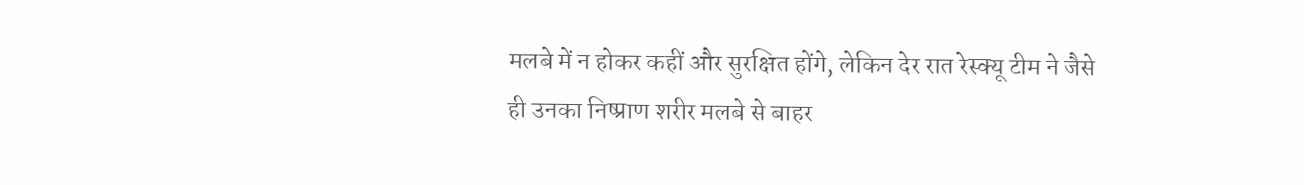मलबे में न होकर कहीं और सुरक्षित होंगे, लेकिन देर रात रेस्क्यू टीम ने जैसे ही उनका निष्प्राण शरीर मलबे से बाहर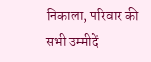निकाला, परिवार की सभी उम्मीदें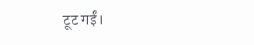टूट गईं।